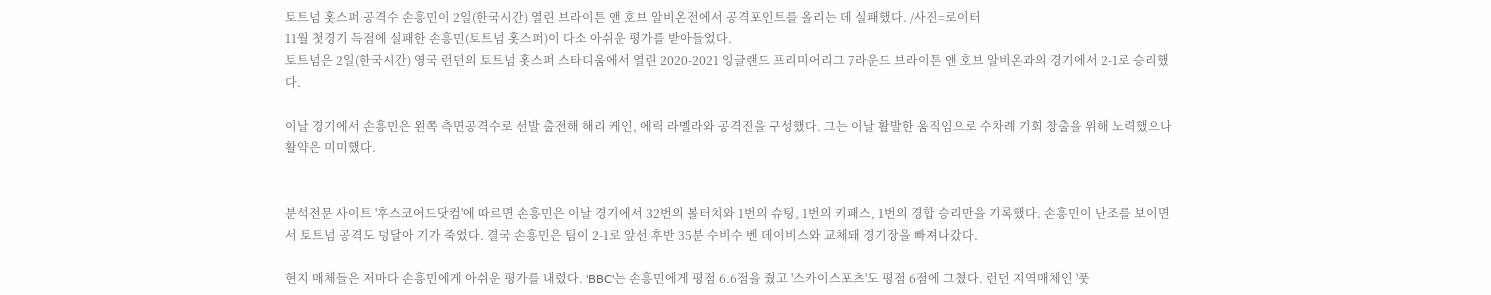토트넘 홋스퍼 공격수 손흥민이 2일(한국시간) 열린 브라이튼 앤 호브 알비온전에서 공격포인트를 올리는 데 실패했다. /사진=로이터
11월 첫경기 득점에 실패한 손흥민(토트넘 홋스퍼)이 다소 아쉬운 평가를 받아들었다.
토트넘은 2일(한국시간) 영국 런던의 토트넘 홋스퍼 스타디움에서 열린 2020-2021 잉글랜드 프리미어리그 7라운드 브라이튼 앤 호브 알비온과의 경기에서 2-1로 승리했다.

이날 경기에서 손흥민은 왼쪽 측면공격수로 선발 출전해 해리 케인, 에릭 라멜라와 공격진을 구성했다. 그는 이날 활발한 움직임으로 수차례 기회 창출을 위해 노력했으나 활약은 미미했다.


분석전문 사이트 '후스코어드닷컴'에 따르면 손흥민은 이날 경기에서 32번의 볼터치와 1번의 슈팅, 1번의 키패스, 1번의 경합 승리만을 기록했다. 손흥민이 난조를 보이면서 토트넘 공격도 덩달아 기가 죽었다. 결국 손흥민은 팀이 2-1로 앞선 후반 35분 수비수 벤 데이비스와 교체돼 경기장을 빠져나갔다.

현지 매체들은 저마다 손흥민에게 아쉬운 평가를 내렸다. 'BBC'는 손흥민에게 평점 6.6점을 줬고 '스카이스포츠'도 평점 6점에 그쳤다. 런던 지역매체인 '풋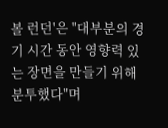볼 런던'은 "대부분의 경기 시간 동안 영향력 있는 장면을 만들기 위해 분투했다"며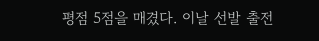평점 5점을 매겼다. 이날 선발 출전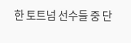한 토트넘 선수들 중 단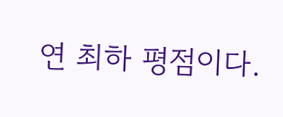연 최하 평점이다.